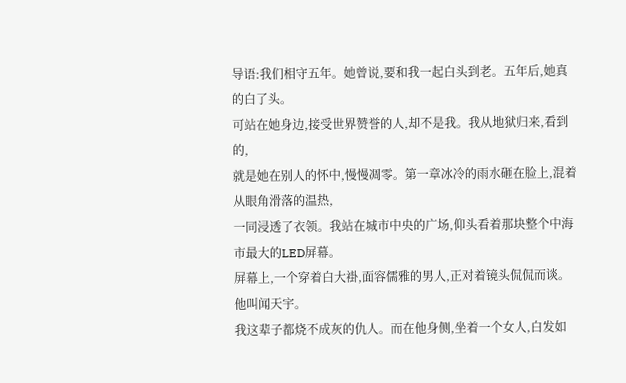导语:我们相守五年。她曾说,要和我一起白头到老。五年后,她真的白了头。
可站在她身边,接受世界赞誉的人,却不是我。我从地狱归来,看到的,
就是她在别人的怀中,慢慢凋零。第一章冰冷的雨水砸在脸上,混着从眼角滑落的温热,
一同浸透了衣领。我站在城市中央的广场,仰头看着那块整个中海市最大的LED屏幕。
屏幕上,一个穿着白大褂,面容儒雅的男人,正对着镜头侃侃而谈。他叫闻天宇。
我这辈子都烧不成灰的仇人。而在他身侧,坐着一个女人,白发如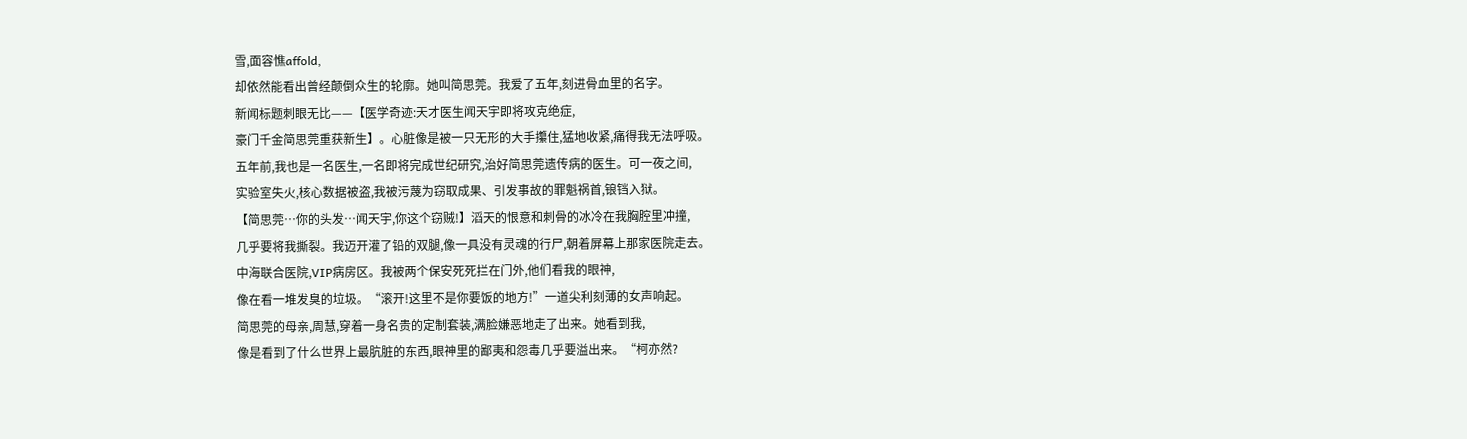雪,面容憔affold,
却依然能看出曾经颠倒众生的轮廓。她叫简思莞。我爱了五年,刻进骨血里的名字。
新闻标题刺眼无比——【医学奇迹:天才医生闻天宇即将攻克绝症,
豪门千金简思莞重获新生】。心脏像是被一只无形的大手攥住,猛地收紧,痛得我无法呼吸。
五年前,我也是一名医生,一名即将完成世纪研究,治好简思莞遗传病的医生。可一夜之间,
实验室失火,核心数据被盗,我被污蔑为窃取成果、引发事故的罪魁祸首,锒铛入狱。
【简思莞…你的头发…闻天宇,你这个窃贼!】滔天的恨意和刺骨的冰冷在我胸腔里冲撞,
几乎要将我撕裂。我迈开灌了铅的双腿,像一具没有灵魂的行尸,朝着屏幕上那家医院走去。
中海联合医院,VIP病房区。我被两个保安死死拦在门外,他们看我的眼神,
像在看一堆发臭的垃圾。“滚开!这里不是你要饭的地方!”一道尖利刻薄的女声响起。
简思莞的母亲,周慧,穿着一身名贵的定制套装,满脸嫌恶地走了出来。她看到我,
像是看到了什么世界上最肮脏的东西,眼神里的鄙夷和怨毒几乎要溢出来。“柯亦然?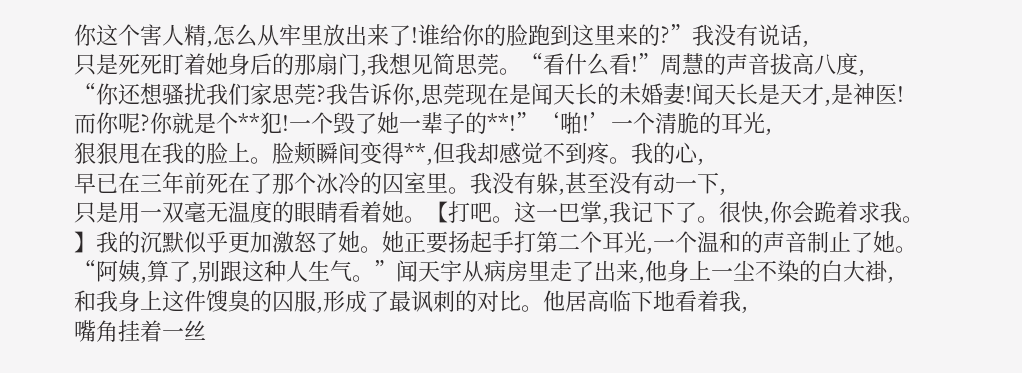你这个害人精,怎么从牢里放出来了!谁给你的脸跑到这里来的?”我没有说话,
只是死死盯着她身后的那扇门,我想见简思莞。“看什么看!”周慧的声音拔高八度,
“你还想骚扰我们家思莞?我告诉你,思莞现在是闻天长的未婚妻!闻天长是天才,是神医!
而你呢?你就是个**犯!一个毁了她一辈子的**!”‘啪!’一个清脆的耳光,
狠狠甩在我的脸上。脸颊瞬间变得**,但我却感觉不到疼。我的心,
早已在三年前死在了那个冰冷的囚室里。我没有躲,甚至没有动一下,
只是用一双毫无温度的眼睛看着她。【打吧。这一巴掌,我记下了。很快,你会跪着求我。
】我的沉默似乎更加激怒了她。她正要扬起手打第二个耳光,一个温和的声音制止了她。
“阿姨,算了,别跟这种人生气。”闻天宇从病房里走了出来,他身上一尘不染的白大褂,
和我身上这件馊臭的囚服,形成了最讽刺的对比。他居高临下地看着我,
嘴角挂着一丝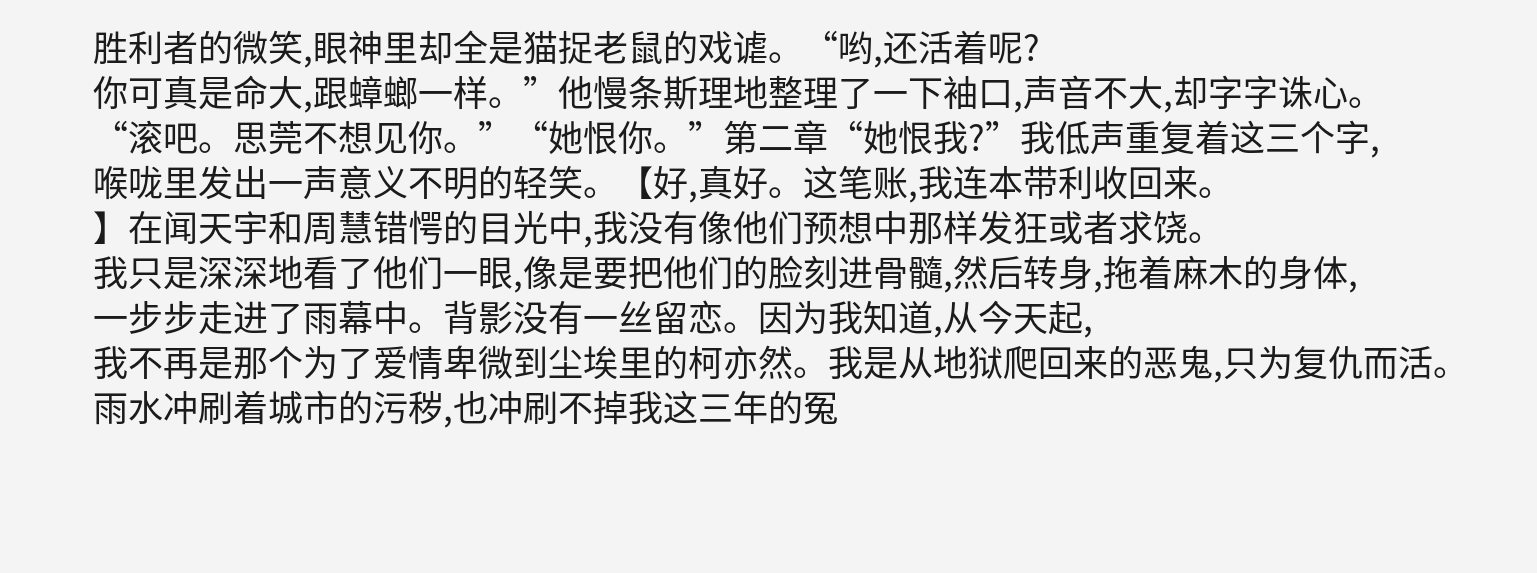胜利者的微笑,眼神里却全是猫捉老鼠的戏谑。“哟,还活着呢?
你可真是命大,跟蟑螂一样。”他慢条斯理地整理了一下袖口,声音不大,却字字诛心。
“滚吧。思莞不想见你。”“她恨你。”第二章“她恨我?”我低声重复着这三个字,
喉咙里发出一声意义不明的轻笑。【好,真好。这笔账,我连本带利收回来。
】在闻天宇和周慧错愕的目光中,我没有像他们预想中那样发狂或者求饶。
我只是深深地看了他们一眼,像是要把他们的脸刻进骨髓,然后转身,拖着麻木的身体,
一步步走进了雨幕中。背影没有一丝留恋。因为我知道,从今天起,
我不再是那个为了爱情卑微到尘埃里的柯亦然。我是从地狱爬回来的恶鬼,只为复仇而活。
雨水冲刷着城市的污秽,也冲刷不掉我这三年的冤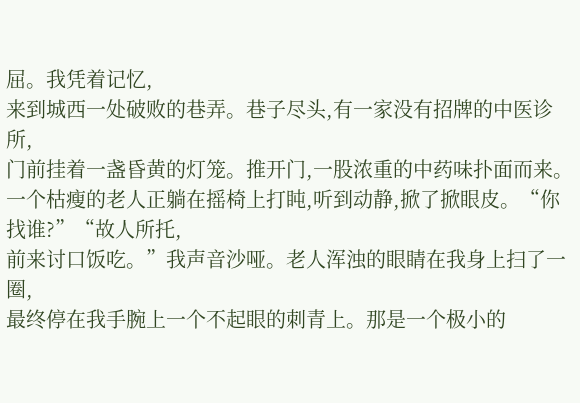屈。我凭着记忆,
来到城西一处破败的巷弄。巷子尽头,有一家没有招牌的中医诊所,
门前挂着一盏昏黄的灯笼。推开门,一股浓重的中药味扑面而来。
一个枯瘦的老人正躺在摇椅上打盹,听到动静,掀了掀眼皮。“你找谁?”“故人所托,
前来讨口饭吃。”我声音沙哑。老人浑浊的眼睛在我身上扫了一圈,
最终停在我手腕上一个不起眼的刺青上。那是一个极小的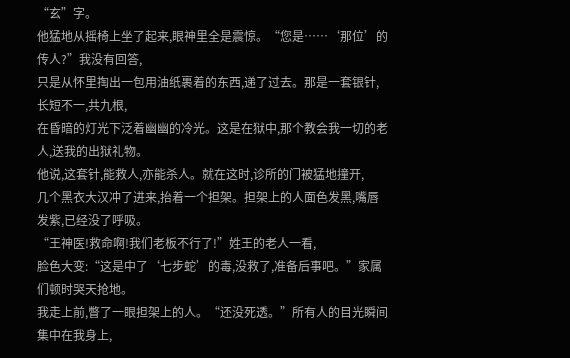“玄”字。
他猛地从摇椅上坐了起来,眼神里全是震惊。“您是……‘那位’的传人?”我没有回答,
只是从怀里掏出一包用油纸裹着的东西,递了过去。那是一套银针,长短不一,共九根,
在昏暗的灯光下泛着幽幽的冷光。这是在狱中,那个教会我一切的老人,送我的出狱礼物。
他说,这套针,能救人,亦能杀人。就在这时,诊所的门被猛地撞开,
几个黑衣大汉冲了进来,抬着一个担架。担架上的人面色发黑,嘴唇发紫,已经没了呼吸。
“王神医!救命啊!我们老板不行了!”姓王的老人一看,
脸色大变:“这是中了‘七步蛇’的毒,没救了,准备后事吧。”家属们顿时哭天抢地。
我走上前,瞥了一眼担架上的人。“还没死透。”所有人的目光瞬间集中在我身上,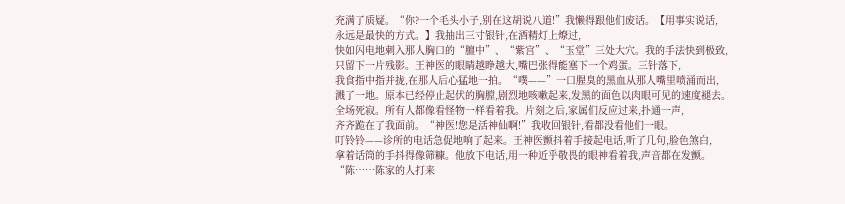充满了质疑。“你?一个毛头小子,别在这胡说八道!”我懒得跟他们废话。【用事实说话,
永远是最快的方式。】我抽出三寸银针,在酒精灯上燎过,
快如闪电地刺入那人胸口的“膻中”、“紫宫”、“玉堂”三处大穴。我的手法快到极致,
只留下一片残影。王神医的眼睛越睁越大,嘴巴张得能塞下一个鸡蛋。三针落下,
我食指中指并拢,在那人后心猛地一拍。“噗——”一口腥臭的黑血从那人嘴里喷涌而出,
溅了一地。原本已经停止起伏的胸膛,剧烈地咳嗽起来,发黑的面色以肉眼可见的速度褪去。
全场死寂。所有人都像看怪物一样看着我。片刻之后,家属们反应过来,扑通一声,
齐齐跪在了我面前。“神医!您是活神仙啊!”我收回银针,看都没看他们一眼。
叮铃铃——诊所的电话急促地响了起来。王神医颤抖着手接起电话,听了几句,脸色煞白,
拿着话筒的手抖得像筛糠。他放下电话,用一种近乎敬畏的眼神看着我,声音都在发颤。
“陈……陈家的人打来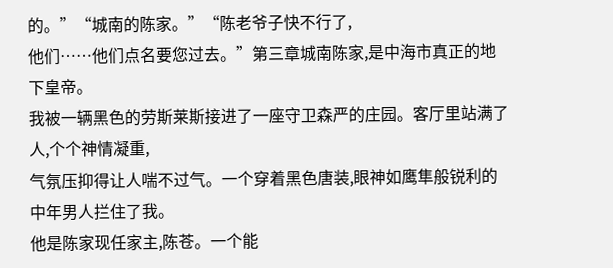的。”“城南的陈家。”“陈老爷子快不行了,
他们……他们点名要您过去。”第三章城南陈家,是中海市真正的地下皇帝。
我被一辆黑色的劳斯莱斯接进了一座守卫森严的庄园。客厅里站满了人,个个神情凝重,
气氛压抑得让人喘不过气。一个穿着黑色唐装,眼神如鹰隼般锐利的中年男人拦住了我。
他是陈家现任家主,陈苍。一个能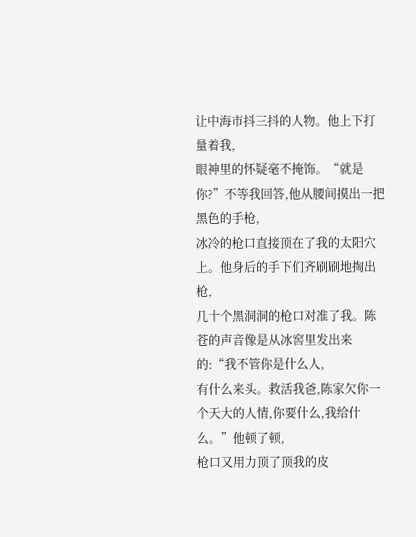让中海市抖三抖的人物。他上下打量着我,
眼神里的怀疑毫不掩饰。“就是你?”不等我回答,他从腰间摸出一把黑色的手枪,
冰冷的枪口直接顶在了我的太阳穴上。他身后的手下们齐刷刷地掏出枪,
几十个黑洞洞的枪口对准了我。陈苍的声音像是从冰窖里发出来的:“我不管你是什么人,
有什么来头。救活我爸,陈家欠你一个天大的人情,你要什么,我给什么。”他顿了顿,
枪口又用力顶了顶我的皮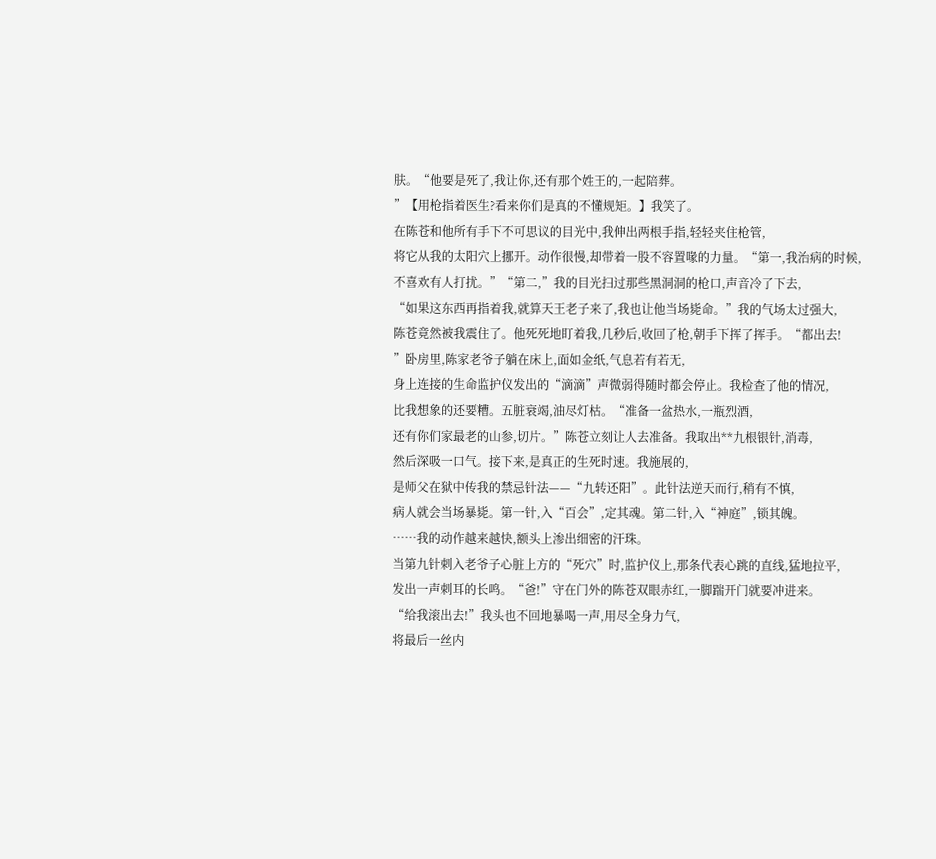肤。“他要是死了,我让你,还有那个姓王的,一起陪葬。
”【用枪指着医生?看来你们是真的不懂规矩。】我笑了。
在陈苍和他所有手下不可思议的目光中,我伸出两根手指,轻轻夹住枪管,
将它从我的太阳穴上挪开。动作很慢,却带着一股不容置喙的力量。“第一,我治病的时候,
不喜欢有人打扰。”“第二,”我的目光扫过那些黑洞洞的枪口,声音冷了下去,
“如果这东西再指着我,就算天王老子来了,我也让他当场毙命。”我的气场太过强大,
陈苍竟然被我震住了。他死死地盯着我,几秒后,收回了枪,朝手下挥了挥手。“都出去!
”卧房里,陈家老爷子躺在床上,面如金纸,气息若有若无,
身上连接的生命监护仪发出的“滴滴”声微弱得随时都会停止。我检查了他的情况,
比我想象的还要糟。五脏衰竭,油尽灯枯。“准备一盆热水,一瓶烈酒,
还有你们家最老的山参,切片。”陈苍立刻让人去准备。我取出**九根银针,消毒,
然后深吸一口气。接下来,是真正的生死时速。我施展的,
是师父在狱中传我的禁忌针法——“九转还阳”。此针法逆天而行,稍有不慎,
病人就会当场暴毙。第一针,入“百会”,定其魂。第二针,入“神庭”,锁其魄。
……我的动作越来越快,额头上渗出细密的汗珠。
当第九针刺入老爷子心脏上方的“死穴”时,监护仪上,那条代表心跳的直线,猛地拉平,
发出一声刺耳的长鸣。“爸!”守在门外的陈苍双眼赤红,一脚踹开门就要冲进来。
“给我滚出去!”我头也不回地暴喝一声,用尽全身力气,
将最后一丝内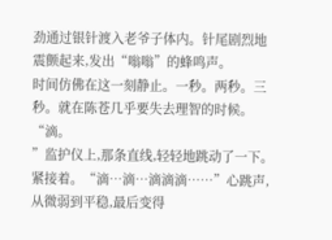劲通过银针渡入老爷子体内。针尾剧烈地震颤起来,发出“嗡嗡”的蜂鸣声。
时间仿佛在这一刻静止。一秒。两秒。三秒。就在陈苍几乎要失去理智的时候。“滴。
”监护仪上,那条直线,轻轻地跳动了一下。紧接着。“滴…滴…滴滴滴……”心跳声,
从微弱到平稳,最后变得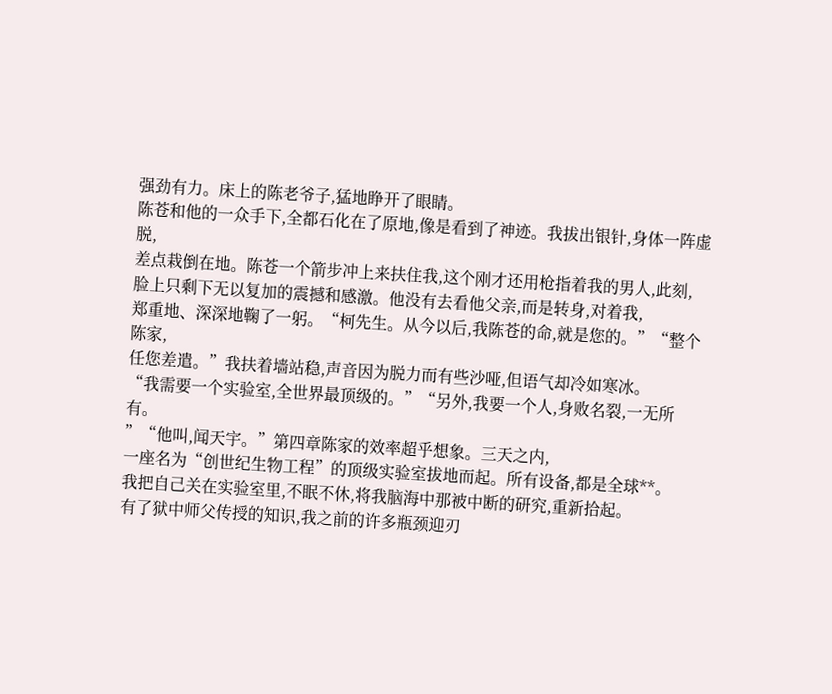强劲有力。床上的陈老爷子,猛地睁开了眼睛。
陈苍和他的一众手下,全都石化在了原地,像是看到了神迹。我拔出银针,身体一阵虚脱,
差点栽倒在地。陈苍一个箭步冲上来扶住我,这个刚才还用枪指着我的男人,此刻,
脸上只剩下无以复加的震撼和感激。他没有去看他父亲,而是转身,对着我,
郑重地、深深地鞠了一躬。“柯先生。从今以后,我陈苍的命,就是您的。”“整个陈家,
任您差遣。”我扶着墙站稳,声音因为脱力而有些沙哑,但语气却冷如寒冰。
“我需要一个实验室,全世界最顶级的。”“另外,我要一个人,身败名裂,一无所有。
”“他叫,闻天宇。”第四章陈家的效率超乎想象。三天之内,
一座名为“创世纪生物工程”的顶级实验室拔地而起。所有设备,都是全球**。
我把自己关在实验室里,不眠不休,将我脑海中那被中断的研究,重新拾起。
有了狱中师父传授的知识,我之前的许多瓶颈迎刃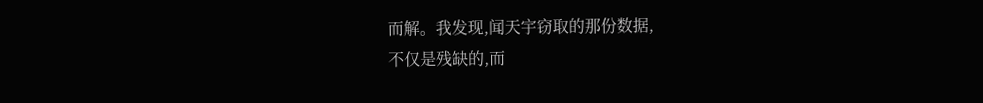而解。我发现,闻天宇窃取的那份数据,
不仅是残缺的,而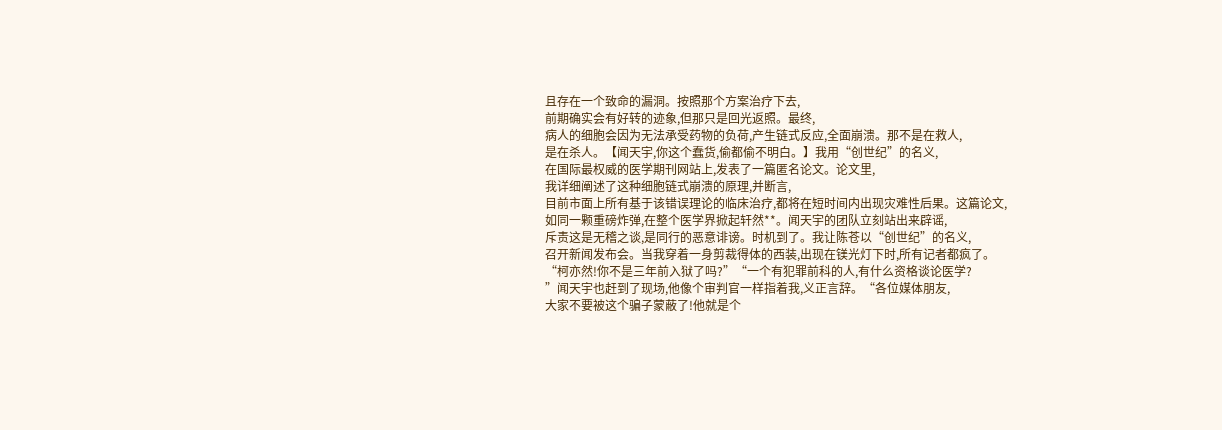且存在一个致命的漏洞。按照那个方案治疗下去,
前期确实会有好转的迹象,但那只是回光返照。最终,
病人的细胞会因为无法承受药物的负荷,产生链式反应,全面崩溃。那不是在救人,
是在杀人。【闻天宇,你这个蠢货,偷都偷不明白。】我用“创世纪”的名义,
在国际最权威的医学期刊网站上,发表了一篇匿名论文。论文里,
我详细阐述了这种细胞链式崩溃的原理,并断言,
目前市面上所有基于该错误理论的临床治疗,都将在短时间内出现灾难性后果。这篇论文,
如同一颗重磅炸弹,在整个医学界掀起轩然**。闻天宇的团队立刻站出来辟谣,
斥责这是无稽之谈,是同行的恶意诽谤。时机到了。我让陈苍以“创世纪”的名义,
召开新闻发布会。当我穿着一身剪裁得体的西装,出现在镁光灯下时,所有记者都疯了。
“柯亦然!你不是三年前入狱了吗?”“一个有犯罪前科的人,有什么资格谈论医学?
”闻天宇也赶到了现场,他像个审判官一样指着我,义正言辞。“各位媒体朋友,
大家不要被这个骗子蒙蔽了!他就是个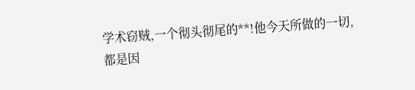学术窃贼,一个彻头彻尾的**!他今天所做的一切,
都是因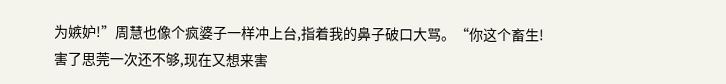为嫉妒!”周慧也像个疯婆子一样冲上台,指着我的鼻子破口大骂。“你这个畜生!
害了思莞一次还不够,现在又想来害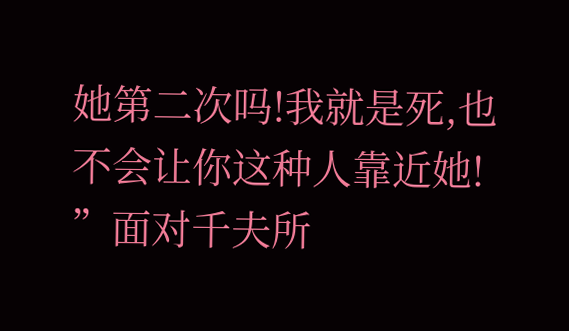她第二次吗!我就是死,也不会让你这种人靠近她!
”面对千夫所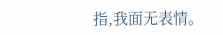指,我面无表情。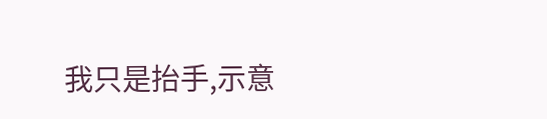我只是抬手,示意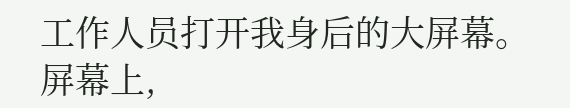工作人员打开我身后的大屏幕。屏幕上,